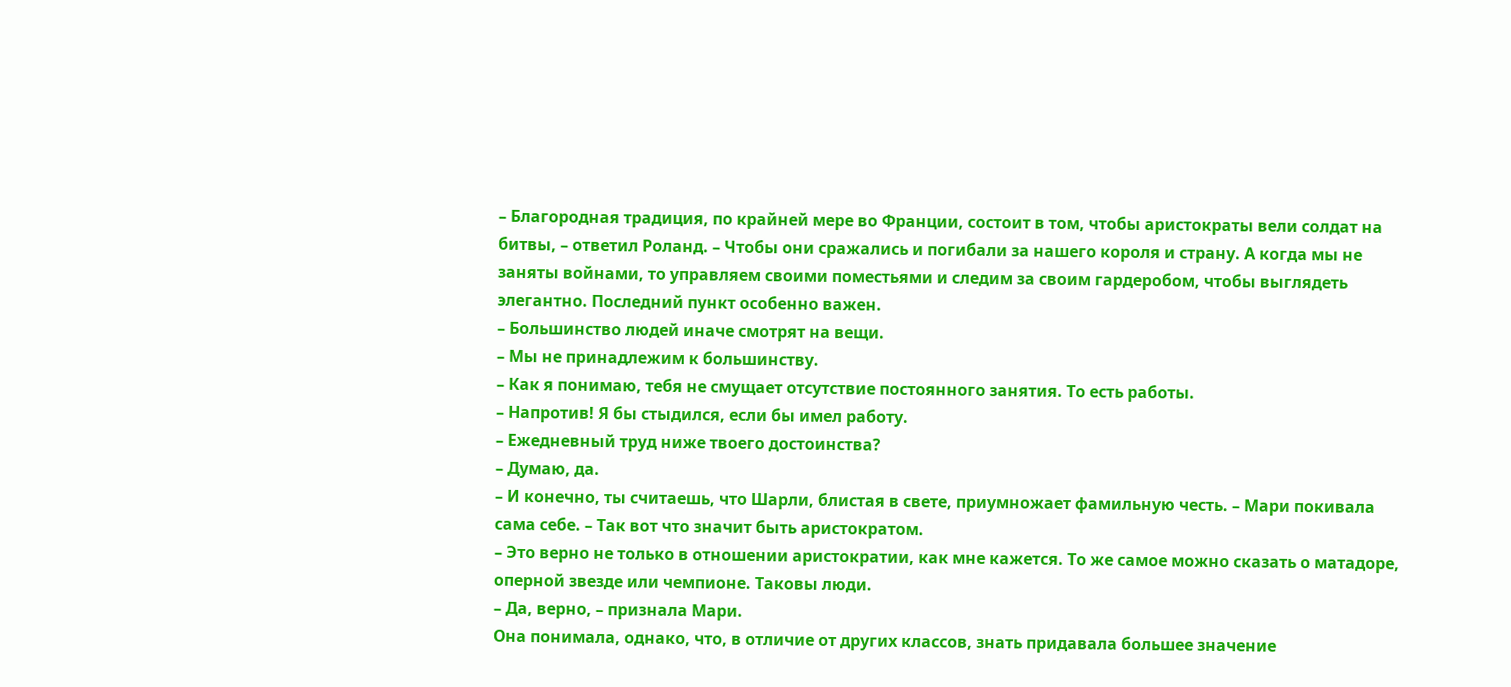– Благородная традиция, по крайней мере во Франции, состоит в том, чтобы аристократы вели солдат на битвы, – ответил Роланд. – Чтобы они сражались и погибали за нашего короля и страну. А когда мы не заняты войнами, то управляем своими поместьями и следим за своим гардеробом, чтобы выглядеть элегантно. Последний пункт особенно важен.
– Большинство людей иначе смотрят на вещи.
– Мы не принадлежим к большинству.
– Как я понимаю, тебя не смущает отсутствие постоянного занятия. То есть работы.
– Напротив! Я бы стыдился, если бы имел работу.
– Ежедневный труд ниже твоего достоинства?
– Думаю, да.
– И конечно, ты считаешь, что Шарли, блистая в свете, приумножает фамильную честь. – Мари покивала сама себе. – Так вот что значит быть аристократом.
– Это верно не только в отношении аристократии, как мне кажется. То же самое можно сказать о матадоре, оперной звезде или чемпионе. Таковы люди.
– Да, верно, – признала Мари.
Она понимала, однако, что, в отличие от других классов, знать придавала большее значение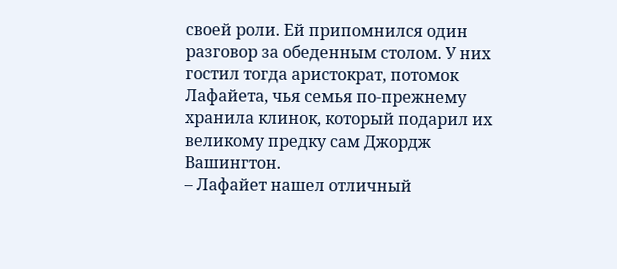своей роли. Ей припомнился один разговор за обеденным столом. У них гостил тогда аристократ, потомок Лафайета, чья семья по-прежнему хранила клинок, который подарил их великому предку сам Джордж Вашингтон.
– Лафайет нашел отличный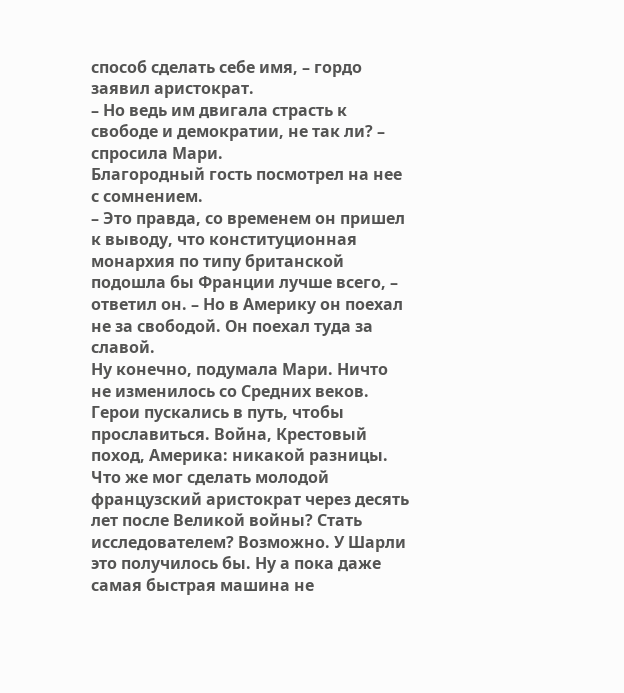способ сделать себе имя, – гордо заявил аристократ.
– Но ведь им двигала страсть к свободе и демократии, не так ли? – спросила Мари.
Благородный гость посмотрел на нее с сомнением.
– Это правда, со временем он пришел к выводу, что конституционная монархия по типу британской подошла бы Франции лучше всего, – ответил он. – Но в Америку он поехал не за свободой. Он поехал туда за славой.
Ну конечно, подумала Мари. Ничто не изменилось со Средних веков. Герои пускались в путь, чтобы прославиться. Война, Крестовый поход, Америка: никакой разницы.
Что же мог сделать молодой французский аристократ через десять лет после Великой войны? Стать исследователем? Возможно. У Шарли это получилось бы. Ну а пока даже самая быстрая машина не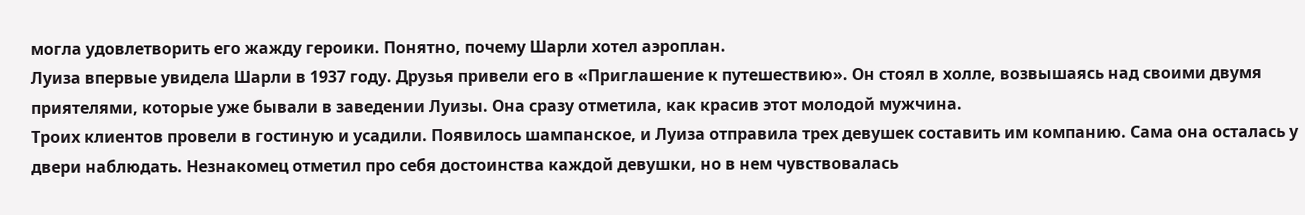могла удовлетворить его жажду героики. Понятно, почему Шарли хотел аэроплан.
Луиза впервые увидела Шарли в 1937 году. Друзья привели его в «Приглашение к путешествию». Он стоял в холле, возвышаясь над своими двумя приятелями, которые уже бывали в заведении Луизы. Она сразу отметила, как красив этот молодой мужчина.
Троих клиентов провели в гостиную и усадили. Появилось шампанское, и Луиза отправила трех девушек составить им компанию. Сама она осталась у двери наблюдать. Незнакомец отметил про себя достоинства каждой девушки, но в нем чувствовалась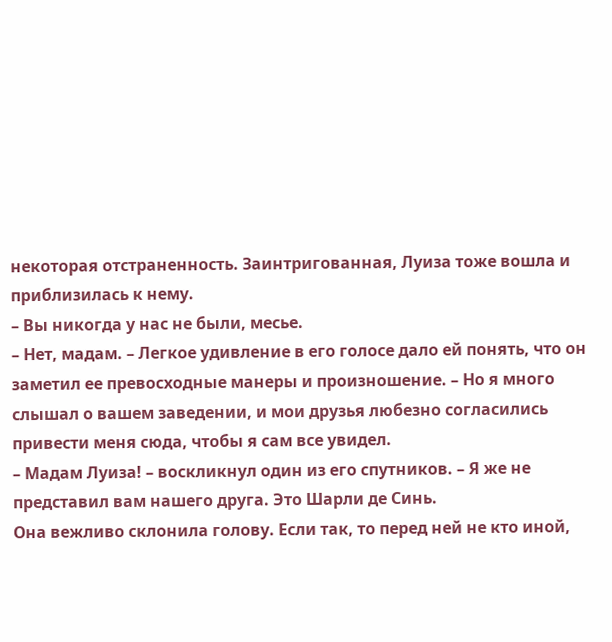некоторая отстраненность. Заинтригованная, Луиза тоже вошла и приблизилась к нему.
– Вы никогда у нас не были, месье.
– Нет, мадам. – Легкое удивление в его голосе дало ей понять, что он заметил ее превосходные манеры и произношение. – Но я много слышал о вашем заведении, и мои друзья любезно согласились привести меня сюда, чтобы я сам все увидел.
– Мадам Луиза! – воскликнул один из его спутников. – Я же не представил вам нашего друга. Это Шарли де Синь.
Она вежливо склонила голову. Если так, то перед ней не кто иной,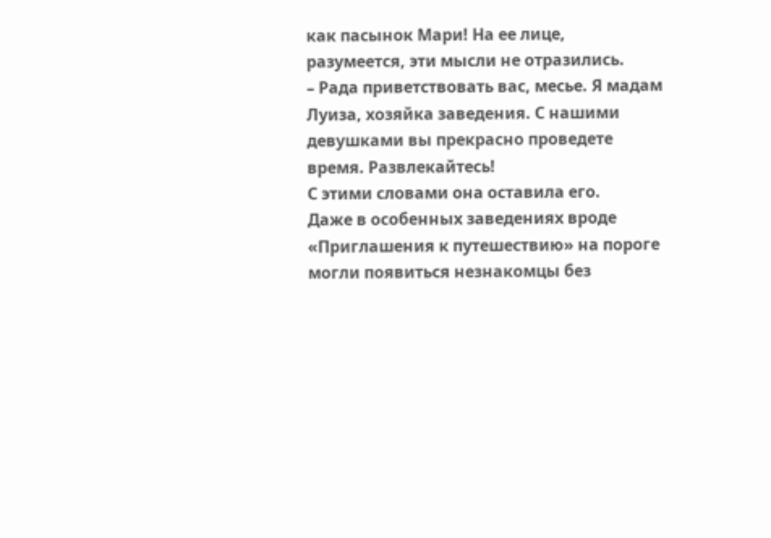как пасынок Мари! На ее лице, разумеется, эти мысли не отразились.
– Рада приветствовать вас, месье. Я мадам Луиза, хозяйка заведения. С нашими девушками вы прекрасно проведете время. Развлекайтесь!
С этими словами она оставила его.
Даже в особенных заведениях вроде «Приглашения к путешествию» на пороге могли появиться незнакомцы без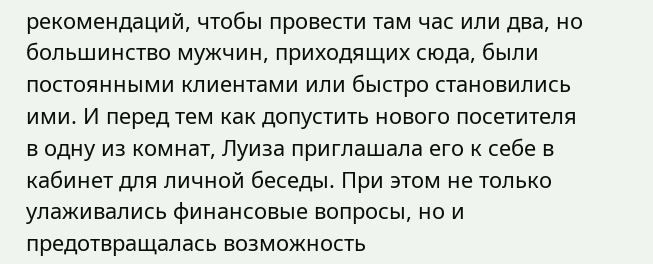рекомендаций, чтобы провести там час или два, но большинство мужчин, приходящих сюда, были постоянными клиентами или быстро становились ими. И перед тем как допустить нового посетителя в одну из комнат, Луиза приглашала его к себе в кабинет для личной беседы. При этом не только улаживались финансовые вопросы, но и предотвращалась возможность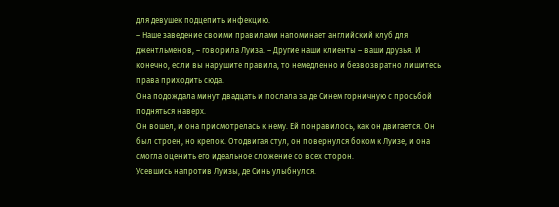для девушек подцепить инфекцию.
– Наше заведение своими правилами напоминает английский клуб для джентльменов, – говорила Луиза. – Другие наши клиенты – ваши друзья. И конечно, если вы нарушите правила, то немедленно и безвозвратно лишитесь права приходить сюда.
Она подождала минут двадцать и послала за де Синем горничную с просьбой подняться наверх.
Он вошел, и она присмотрелась к нему. Ей понравилось, как он двигается. Он был строен, но крепок. Отодвигая стул, он повернулся боком к Луизе, и она смогла оценить его идеальное сложение со всех сторон.
Усевшись напротив Луизы, де Синь улыбнулся.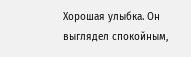Хорошая улыбка. Он выглядел спокойным,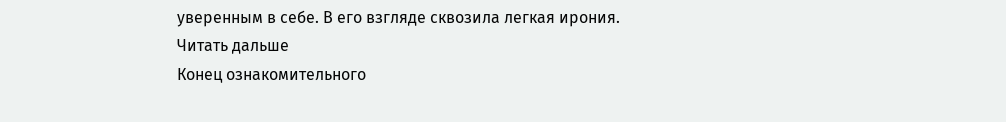уверенным в себе. В его взгляде сквозила легкая ирония.
Читать дальше
Конец ознакомительного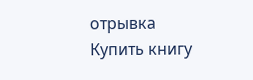отрывка
Купить книгу